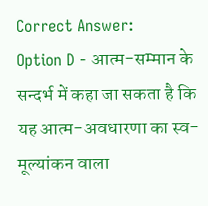Correct Answer:
Option D - आत्म-सम्मान के सन्दर्भ में कहा जा सकता है कि यह आत्म-अवधारणा का स्व-मूल्यांकन वाला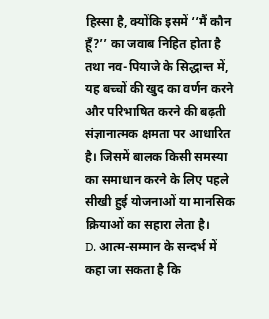हिस्सा है, क्योंकि इसमें ‘‘मैं कौन हूँ?’’ का जवाब निहित होता है तथा नव-पियाजे के सिद्धान्त में, यह बच्चों की खुद का वर्णन करने और परिभाषित करने की बढ़ती संज्ञानात्मक क्षमता पर आधारित है। जिसमें बालक किसी समस्या का समाधान करने के लिए पहले सीखी हुई योजनाओं या मानसिक क्रियाओं का सहारा लेता है।
D. आत्म-सम्मान के सन्दर्भ में कहा जा सकता है कि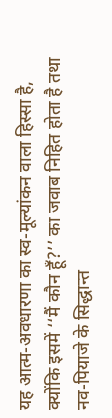यह आत्म-अवधारणा का स्व-मूल्यांकन वाला हिस्सा है, क्योंकि इसमें ‘‘मैं कौन हूँ?’’ का जवाब निहित होता है तथा नव-पियाजे के सिद्धान्त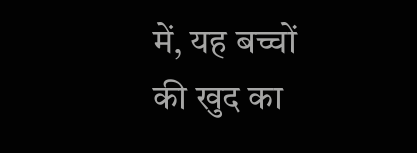में, यह बच्चों की खुद का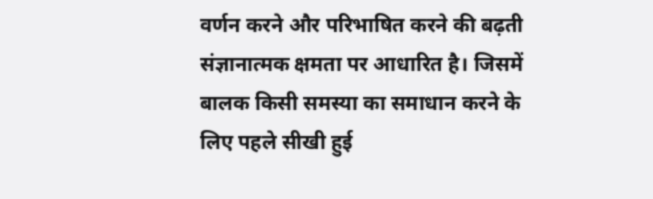वर्णन करने और परिभाषित करने की बढ़ती संज्ञानात्मक क्षमता पर आधारित है। जिसमें बालक किसी समस्या का समाधान करने के लिए पहले सीखी हुई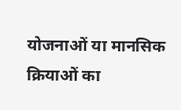योजनाओं या मानसिक क्रियाओं का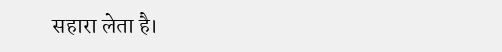सहारा लेता है।